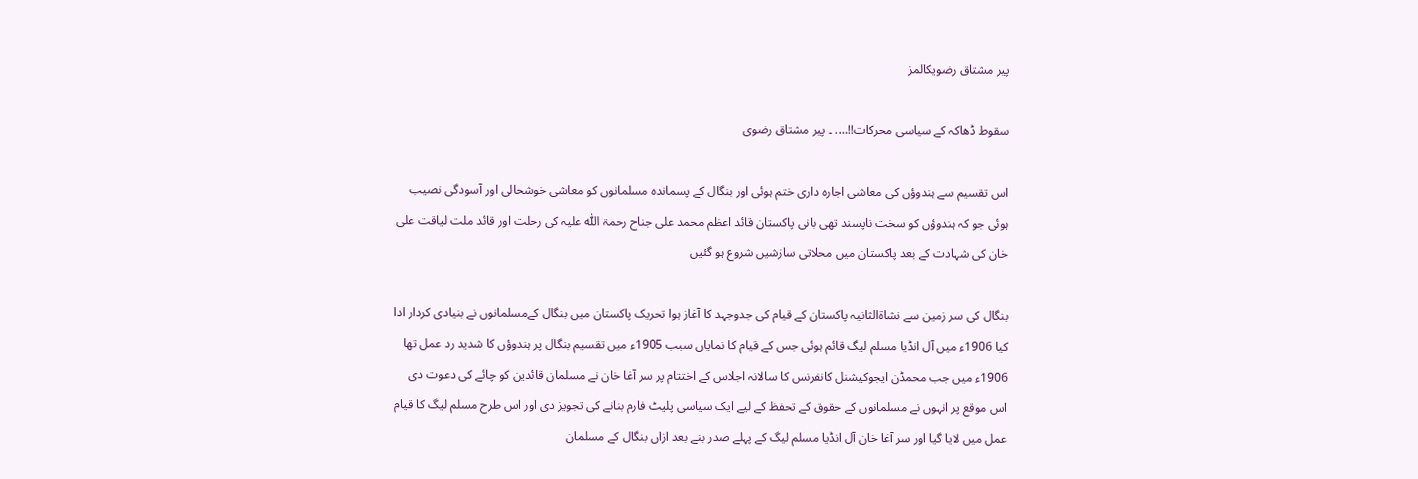پیر مشتاق رضویکالمز

سقوط ڈھاکہ کے سیاسی محرکات!!…. ۔ پیر مشتاق رضوی

اس تقسیم سے ہندوؤں کی معاشی اجارہ داری ختم ہوئی اور بنگال کے پسماندہ مسلمانوں کو معاشی خوشحالی اور آسودگی نصیب ہوئی جو کہ ہندوؤں کو سخت ناپسند تھی بانی پاکستان قائد اعظم محمد علی جناح رحمۃ اللّٰہ علیہ کی رحلت اور قائد ملت لیاقت علی خان کی شہادت کے بعد پاکستان میں محلاتی سازشیں شروع ہو گئیں

بنگال کی سر زمین سے نشاۃالثانیہ پاکستان کے قیام کی جدوجہد کا آغاز ہوا تحریک پاکستان میں بنگال کےمسلمانوں نے بنیادی کردار ادا کیا 1906ء میں آل انڈیا مسلم لیگ قائم ہوئی جس کے قیام کا نمایاں سبب 1905ء میں تقسیم بنگال پر ہندوؤں کا شدید رد عمل تھا 1906ء میں جب محمڈن ایجوکیشنل کانفرنس کا سالانہ اجلاس کے اختتام پر سر آغا خان نے مسلمان قائدین کو چائے کی دعوت دی اس موقع پر انہوں نے مسلمانوں کے حقوق کے تحفظ کے لیے ایک سیاسی پلیٹ فارم بنانے کی تجویز دی اور اس طرح مسلم لیگ کا قیام عمل میں لایا گیا اور سر آغا خان آل انڈیا مسلم لیگ کے پہلے صدر بنے بعد ازاں بنگال کے مسلمان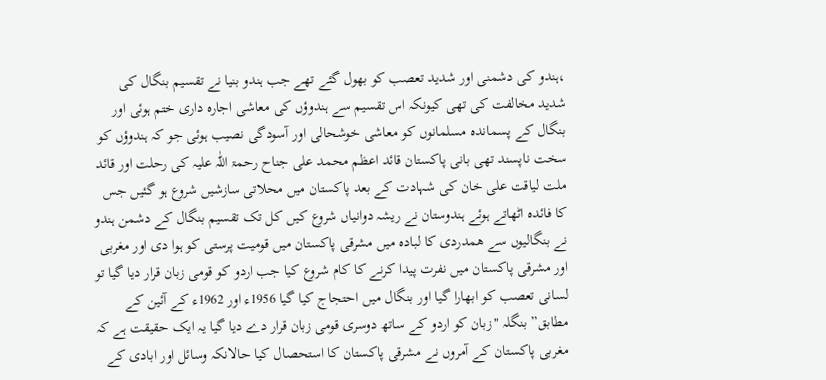،ہندو کی دشمنی اور شدید تعصب کو بھول گئے تھے جب ہندو بنیا نے تقسیم بنگال کی شدید مخالفت کی تھی کیونکہ اس تقسیم سے ہندوؤں کی معاشی اجارہ داری ختم ہوئی اور بنگال کے پسماندہ مسلمانوں کو معاشی خوشحالی اور آسودگی نصیب ہوئی جو کہ ہندوؤں کو سخت ناپسند تھی بانی پاکستان قائد اعظم محمد علی جناح رحمۃ اللّٰہ علیہ کی رحلت اور قائد ملت لیاقت علی خان کی شہادت کے بعد پاکستان میں محلاتی سازشیں شروع ہو گئیں جس کا فائدہ اٹھاتے ہوئے ہندوستان نے ریشہ دوانیاں شروع کیں کل تک تقسیم بنگال کے دشمن ہندو نے بنگالیوں سے ھمدردی کا لبادہ میں مشرقی پاکستان میں قومیت پرستی کو ہوا دی اور مغربی اور مشرقی پاکستان میں نفرت پیدا کرنے کا کام شروع کیا جب اردو کو قومی زبان قرار دیا گیا تو لسانی تعصب کو ابھارا گیا اور بنگال میں احتجاج کیا گیا 1956ء اور 1962ء کے آئین کے مطابق” بنگلہ "زبان کو اردو کے ساتھ دوسری قومی زبان قرار دے دیا گیا یہ ایک حقیقت ہے کہ مغربی پاکستان کے آمروں نے مشرقی پاکستان کا استحصال کیا حالانکہ وسائل اور ابادی کے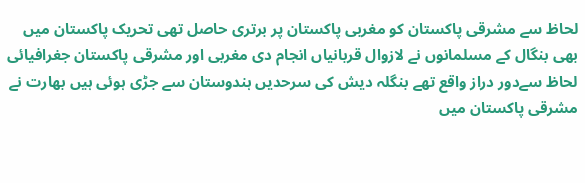لحاظ سے مشرقی پاکستان کو مغربی پاکستان پر برتری حاصل تھی تحریک پاکستان میں بھی بنگال کے مسلمانوں نے لازوال قربانیاں انجام دی مغربی اور مشرقی پاکستان جغرافیائی لحاظ سےدور دراز واقع تھے بنگلہ دیش کی سرحدیں ہندوستان سے جڑی ہوئی ہیں بھارت نے مشرقی پاکستان میں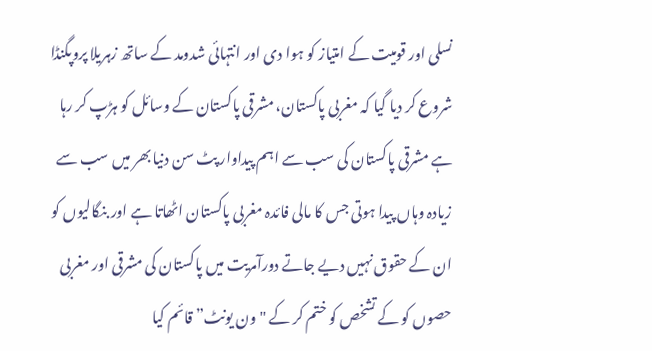نسلی اور قومیت کے امتیاز کو ہوا دی اور انتہائی شدومد کے ساتھ زہریلا پروپگنڈا شروع کر دیا گیا کہ مغربی پاکستان، مشرقی پاکستان کے وسائل کو ہڑپ کر رہا ہے مشرقی پاکستان کی سب سے اہم پیداوار پٹ سن دنیا بھر میں سب سے زیادہ وہاں پیدا ہوتی جس کا مالی فائدہ مغربی پاکستان اٹھاتا ہے اور بنگالیوں کو ان کے حقوق نہیں دیے جاتے دورآمریت میں پاکستان کی مشرقی اور مغربی حصوں کو کے تشخص کو ختم کر کے "ون یونٹ” قائم کیا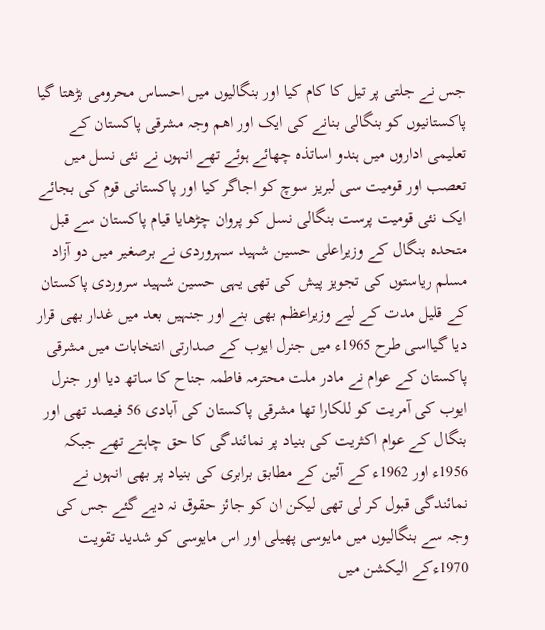جس نے جلتی پر تیل کا کام کیا اور بنگالیوں میں احساس محرومی بڑھتا گیا پاکستانیوں کو بنگالی بنانے کی ایک اور اھم وجہ مشرقی پاکستان کے تعلیمی اداروں میں ہندو اساتذہ چھائے ہوئے تھے انہوں نے نئی نسل میں تعصب اور قومیت سی لبریز سوچ کو اجاگر کیا اور پاکستانی قوم کی بجائے ایک نئی قومیت پرست بنگالی نسل کو پروان چڑھایا قیام پاکستان سے قبل متحدہ بنگال کے وزیراعلی حسین شہید سہروردی نے برصغیر میں دو آزاد مسلم ریاستوں کی تجویز پیش کی تھی یہی حسین شہید سروردی پاکستان کے قلیل مدت کے لیے وزیراعظم بھی بنے اور جنہیں بعد میں غدار بھی قرار دیا گیااسی طرح 1965ء میں جنرل ایوب کے صدارتی انتخابات میں مشرقی پاکستان کے عوام نے مادر ملت محترمہ فاطمہ جناح کا ساتھ دیا اور جنرل ایوب کی آمریت کو للکارا تھا مشرقی پاکستان کی آبادی 56 فیصد تھی اور بنگال کے عوام اکثریت کی بنیاد پر نمائندگی کا حق چاہتے تھے جبکہ 1956ء اور 1962ء کے آئین کے مطابق برابری کی بنیاد پر بھی انہوں نے نمائندگی قبول کر لی تھی لیکن ان کو جائز حقوق نہ دیے گئے جس کی وجہ سے بنگالیوں میں مایوسی پھیلی اور اس مایوسی کو شدید تقویت 1970ءکے الیکشن میں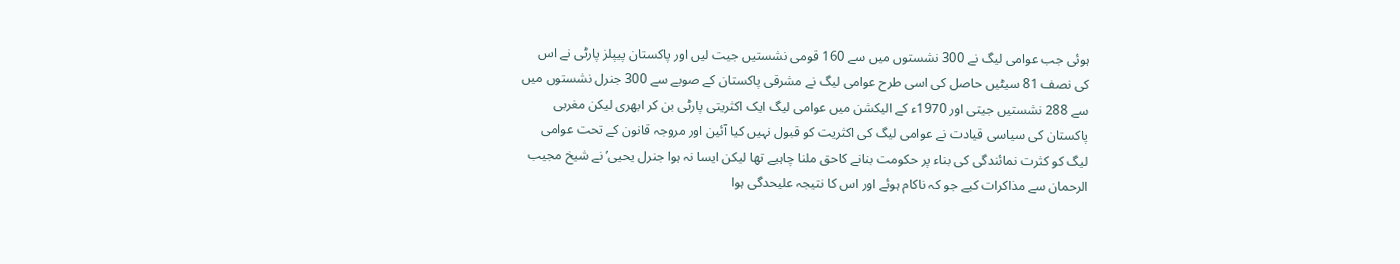ہوئی جب عوامی لیگ نے 300 نشستوں میں سے 160 قومی نشستیں جیت لیں اور پاکستان پیپلز پارٹی نے اس کی نصف 81 سیٹیں حاصل کی اسی طرح عوامی لیگ نے مشرقی پاکستان کے صوبے سے 300 جنرل نشستوں میں سے 288 نشستیں جیتی اور 1970ء کے الیکشن میں عوامی لیگ ایک اکثریتی پارٹی بن کر ابھری لیکن مغربی پاکستان کی سیاسی قیادت نے عوامی لیگ کی اکثریت کو قبول نہیں کیا آئین اور مروجہ قانون کے تحت عوامی لیگ کو کثرت نمائندگی کی بناء پر حکومت بنانے کاحق ملنا چاہیے تھا لیکن ایسا نہ ہوا جنرل یحیی’ نے شیخ مجیب الرحمان سے مذاکرات کیے جو کہ ناکام ہوئے اور اس کا نتیجہ علیحدگی ہوا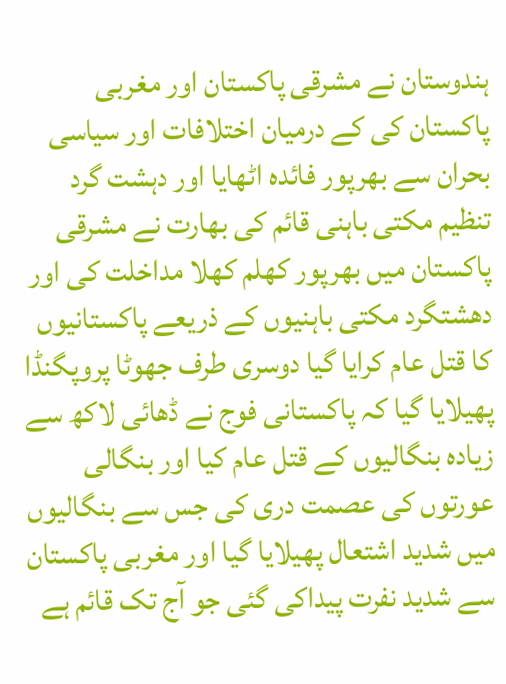ہندوستان نے مشرقی پاکستان اور مغربی پاکستان کی کے درمیان اختلافات اور سیاسی بحران سے بھرپور فائدہ اٹھایا اور دہشت گرد تنظیم مکتی باہنی قائم کی بھارت نے مشرقی پاکستان میں بھرپور کھلم کھلا مداخلت کی اور دھشتگرد مکتی باہنیوں کے ذریعے پاکستانیوں کا قتل عام کرایا گیا دوسری طرف جھوٹا پروپگنڈا پھیلایا گیا کہ پاکستانی فوج نے ڈھائی لاکھ سے زیادہ بنگالیوں کے قتل عام کیا اور بنگالی عورتوں کی عصمت دری کی جس سے بنگالیوں میں شدید اشتعال پھیلایا گیا اور مغربی پاکستان سے شدید نفرت پیداکی گئی جو آج تک قائم ہے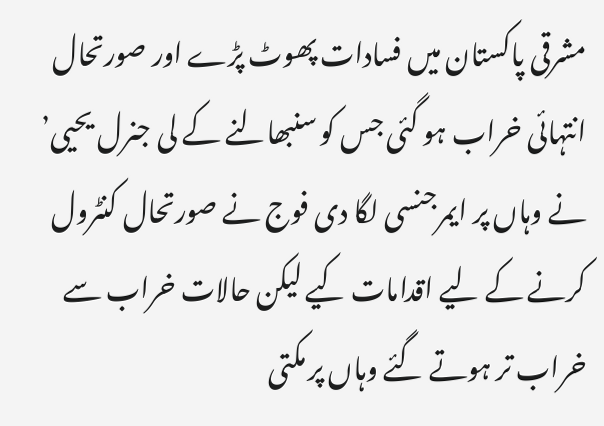مشرقی پاکستان میں فسادات پھوٹ پڑے اور صورتحال انتہائی خراب ہو گئی جس کو سنبھالنے کے لی جنرل یحیی’ نے وہاں پر ایمرجنسی لگا دی فوج نے صورتحال کنٹرول کرنے کے لیے اقدامات کیے لیکن حالات خراب سے خراب تر ہوتے گئے وہاں پر مکتی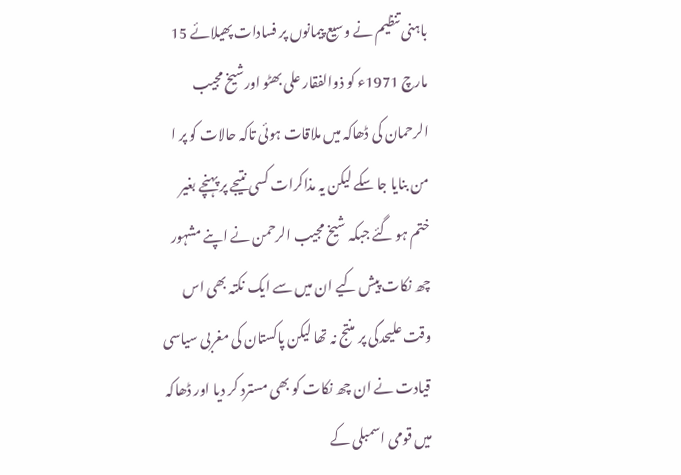باہنی تنظیم نے وسیع پیمانوں پر فسادات پھیلائے 15 مارچ 1971ء کو ذوالفقار علی بھٹو اورشیخ مجیب الرحمان کی ڈھاکہ میں ملاقات ہوئی تاکہ حالات کو پر ا من بنایا جا سکے لیکن یہ مذاکرات کسی نتیجے پر پہنچے بغیر ختم ہو گئے جبکہ شیخ مجیب الرحمن نے اپنے مشہور چھ نکات پیش کیے ان میں سے ایک نکتہ بھی اس وقت علیحدگی پر منتج نہ تھا لیکن پاکستان کی مغربی سیاسی قیادت نے ان چھ نکات کو بھی مسترد کر دیا اور ڈھاکہ میں قومی اسمبلی کے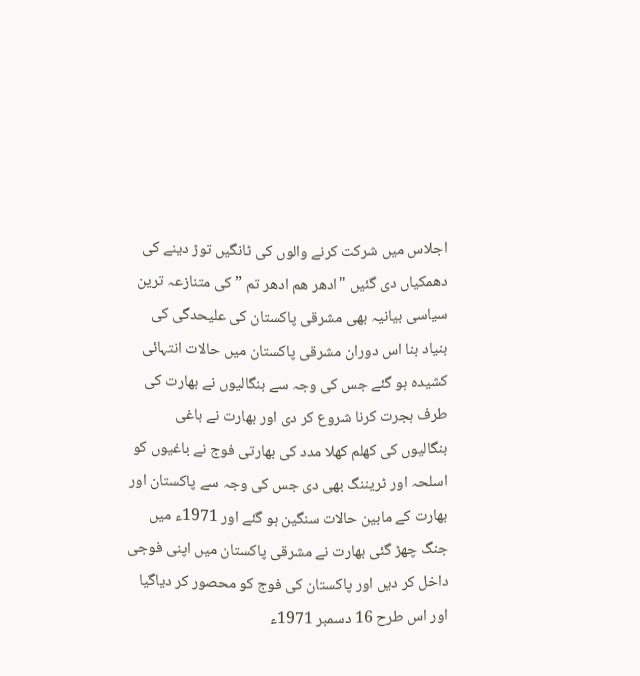اجلاس میں شرکت کرنے والوں کی ٹانگیں توڑ دینے کی دھمکیاں دی گئیں "ادھر ھم ادھر تم ” کی متنازعہ ترین سیاسی بیانیہ بھی مشرقی پاکستان کی علیحدگی کی بنیاد بنا اس دوران مشرقی پاکستان میں حالات انتہائی کشیدہ ہو گئے جس کی وجہ سے بنگالیوں نے بھارت کی طرف ہجرت کرنا شروع کر دی اور بھارت نے باغی بنگالیوں کی کھلم کھلا مدد کی بھارتی فوج نے باغیوں کو اسلحہ اور ٹریننگ بھی دی جس کی وجہ سے پاکستان اور بھارت کے مابین حالات سنگین ہو گئے اور 1971ء میں جنگ چھڑ گئی بھارت نے مشرقی پاکستان میں اپنی فوجی داخل کر دیں اور پاکستان کی فوج کو محصور کر دیاگیا اور اس طرح 16 دسمبر 1971ء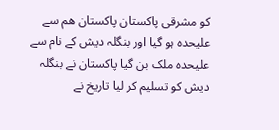کو مشرقی پاکستان پاکستان ھم سے علیحدہ ہو گیا اور بنگلہ دیش کے نام سے علیحدہ ملک بن گیا پاکستان نے بنگلہ دیش کو تسلیم کر لیا تاریخ نے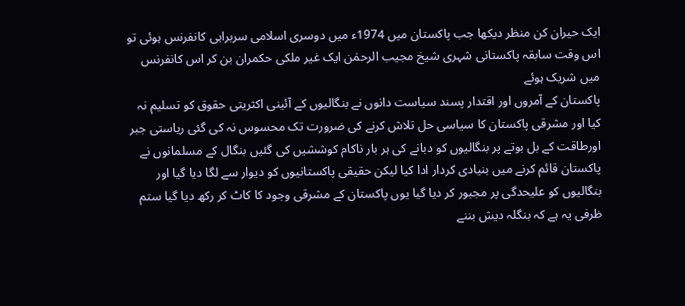ایک حیران کن منظر دیکھا جب پاکستان میں 1974ء میں دوسری اسلامی سربراہی کانفرنس ہوئی تو اس وقت سابقہ پاکستانی شہری شیخ مجیب الرحمٰن ایک غیر ملکی حکمران بن کر اس کانفرنس میں شریک ہوئے
پاکستان کے آمروں اور اقتدار پسند سیاست دانوں نے بنگالیوں کے آئینی اکثریتی حقوق کو تسلیم نہ کیا اور مشرقی پاکستان کا سیاسی حل تلاش کرنے کی ضرورت تک محسوس نہ کی گئی ریاستی جبر اورطاقت کے بل بوتے پر بنگالیوں کو دبانے کی ہر بار ناکام کوششیں کی گئیں بنگال کے مسلمانوں نے پاکستان قائم کرنے میں بنیادی کردار ادا کیا لیکن حقیقی پاکستانیوں کو دیوار سے لگا دیا گیا اور بنگالیوں کو علیحدگی پر مجبور کر دیا گیا یوں پاکستان کے مشرقی وجود کا کاٹ کر رکھ دیا گیا ستم ظرفی یہ ہے کہ بنگلہ دیش بننے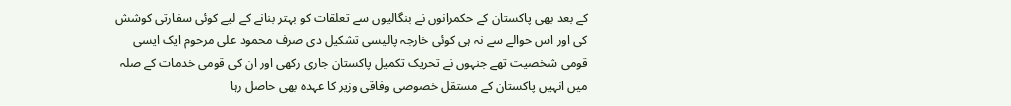کے بعد بھی پاکستان کے حکمرانوں نے بنگالیوں سے تعلقات کو بہتر بنانے کے لیے کوئی سفارتی کوشش کی اور اس حوالے سے نہ ہی کوئی خارجہ پالیسی تشکیل دی صرف محمود علی مرحوم ایک ایسی قومی شخصیت تھے جنہوں نے تحریک تکمیل پاکستان جاری رکھی اور ان کی قومی خدمات کے صلہ میں انہیں پاکستان کے مستقل خصوصی وفاقی وزیر کا عہدہ بھی حاصل رہا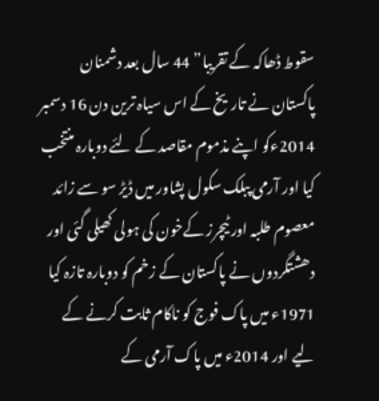سقوط ڈھاکہ کے تقریبا” 44 سال بعد دشمنان پاکستان نے تاریخ کے اس سیاہ ترین دن 16 دسمبر 2014ءکو اپنے مذموم مقاصد کے لئے دوبارہ منتخب کیا اور آرمی پبلک سکول پشاور میں ڈیڑ سو سے زائد معصوم طلبہ اور ٹیچرز کےخون کی ہولی کھیلی گئی اور دھشتگردوں نے پاکستان کے زخم کو دوبارہ تازہ کیا 1971ء میں پاک فوج کو ناکام ثابت کرنے کے لیے اور 2014ء میں پاک آرمی کے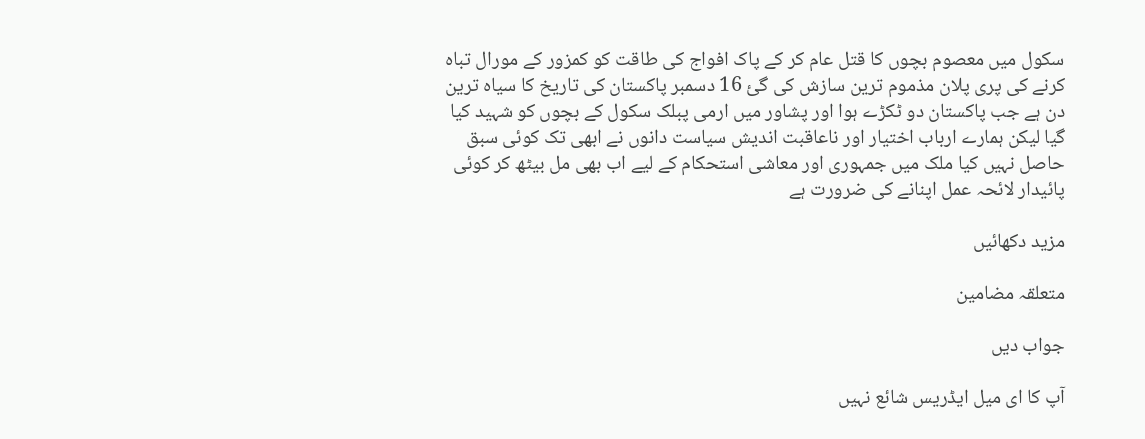سکول میں معصوم بچوں کا قتل عام کر کے پاک افواج کی طاقت کو کمزور کے مورال تباہ کرنے کی پری پلان مذموم ترین سازش کی گئ 16 دسمبر پاکستان کی تاریخ کا سیاہ ترین دن ہے جب پاکستان دو ٹکڑے ہوا اور پشاور میں ارمی پبلک سکول کے بچوں کو شہید کیا گیا لیکن ہمارے ارباب اختیار اور ناعاقبت اندیش سیاست دانوں نے ابھی تک کوئی سبق حاصل نہیں کیا ملک میں جمہوری اور معاشی استحکام کے لیے اب بھی مل بیٹھ کر کوئی پائیدار لائحہ عمل اپنانے کی ضرورت ہے

مزید دکھائیں

متعلقہ مضامین

جواب دیں

آپ کا ای میل ایڈریس شائع نہیں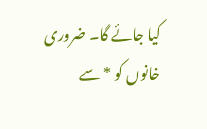کیا جائے گا۔ ضروری خانوں کو * سے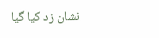نشان زد کیا گیا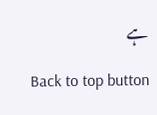ہے

Back to top button